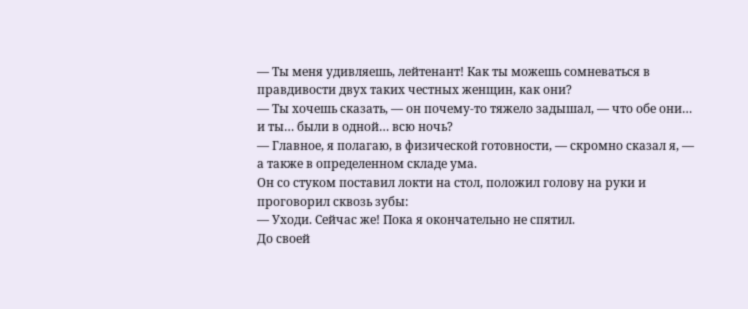— Ты меня удивляешь, лейтенант! Как ты можешь сомневаться в правдивости двух таких честных женщин, как они?
— Ты хочешь сказать, — он почему-то тяжело задышал, — что обе они… и ты… были в одной… всю ночь?
— Главное, я полагаю, в физической готовности, — скромно сказал я, — а также в определенном складе ума.
Он со стуком поставил локти на стол, положил голову на руки и проговорил сквозь зубы:
— Уходи. Сейчас же! Пока я окончательно не спятил.
До своей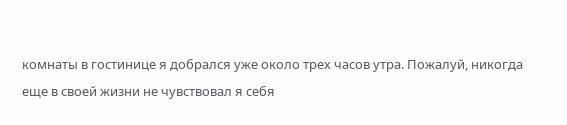комнаты в гостинице я добрался уже около трех часов утра. Пожалуй, никогда еще в своей жизни не чувствовал я себя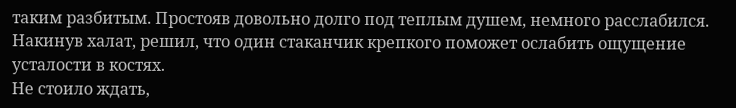таким разбитым. Простояв довольно долго под теплым душем, немного расслабился. Накинув халат, решил, что один стаканчик крепкого поможет ослабить ощущение усталости в костях.
Не стоило ждать,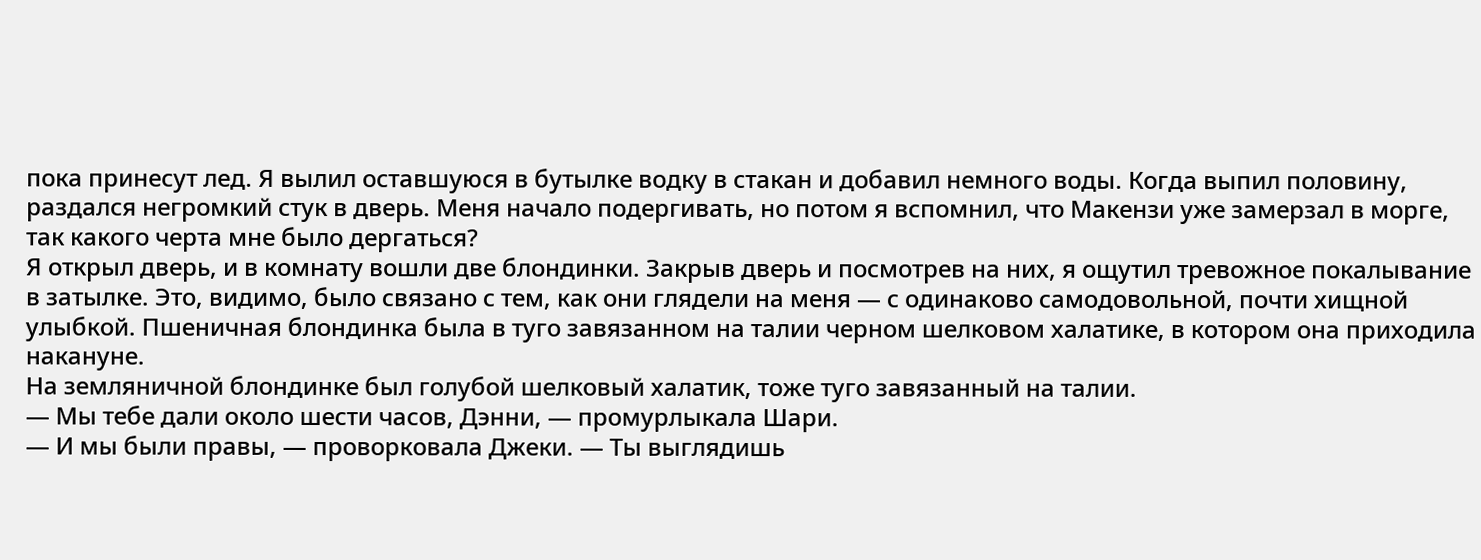пока принесут лед. Я вылил оставшуюся в бутылке водку в стакан и добавил немного воды. Когда выпил половину, раздался негромкий стук в дверь. Меня начало подергивать, но потом я вспомнил, что Макензи уже замерзал в морге, так какого черта мне было дергаться?
Я открыл дверь, и в комнату вошли две блондинки. Закрыв дверь и посмотрев на них, я ощутил тревожное покалывание в затылке. Это, видимо, было связано с тем, как они глядели на меня — с одинаково самодовольной, почти хищной улыбкой. Пшеничная блондинка была в туго завязанном на талии черном шелковом халатике, в котором она приходила накануне.
На земляничной блондинке был голубой шелковый халатик, тоже туго завязанный на талии.
— Мы тебе дали около шести часов, Дэнни, — промурлыкала Шари.
— И мы были правы, — проворковала Джеки. — Ты выглядишь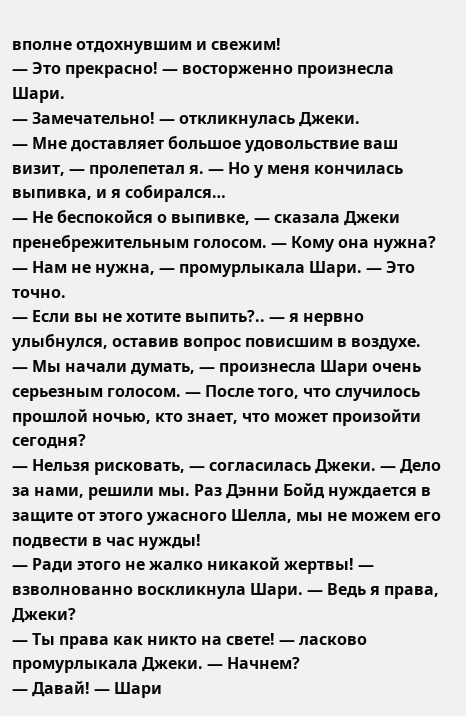вполне отдохнувшим и свежим!
— Это прекрасно! — восторженно произнесла Шари.
— Замечательно! — откликнулась Джеки.
— Мне доставляет большое удовольствие ваш визит, — пролепетал я. — Но у меня кончилась выпивка, и я собирался…
— Не беспокойся о выпивке, — сказала Джеки пренебрежительным голосом. — Кому она нужна?
— Нам не нужна, — промурлыкала Шари. — Это точно.
— Если вы не хотите выпить?.. — я нервно улыбнулся, оставив вопрос повисшим в воздухе.
— Мы начали думать, — произнесла Шари очень серьезным голосом. — После того, что случилось прошлой ночью, кто знает, что может произойти сегодня?
— Нельзя рисковать, — согласилась Джеки. — Дело за нами, решили мы. Раз Дэнни Бойд нуждается в защите от этого ужасного Шелла, мы не можем его подвести в час нужды!
— Ради этого не жалко никакой жертвы! — взволнованно воскликнула Шари. — Ведь я права, Джеки?
— Ты права как никто на свете! — ласково промурлыкала Джеки. — Начнем?
— Давай! — Шари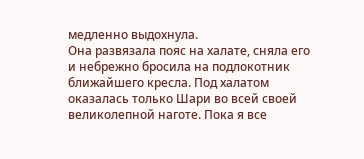медленно выдохнула.
Она развязала пояс на халате, сняла его и небрежно бросила на подлокотник ближайшего кресла. Под халатом оказалась только Шари во всей своей великолепной наготе. Пока я все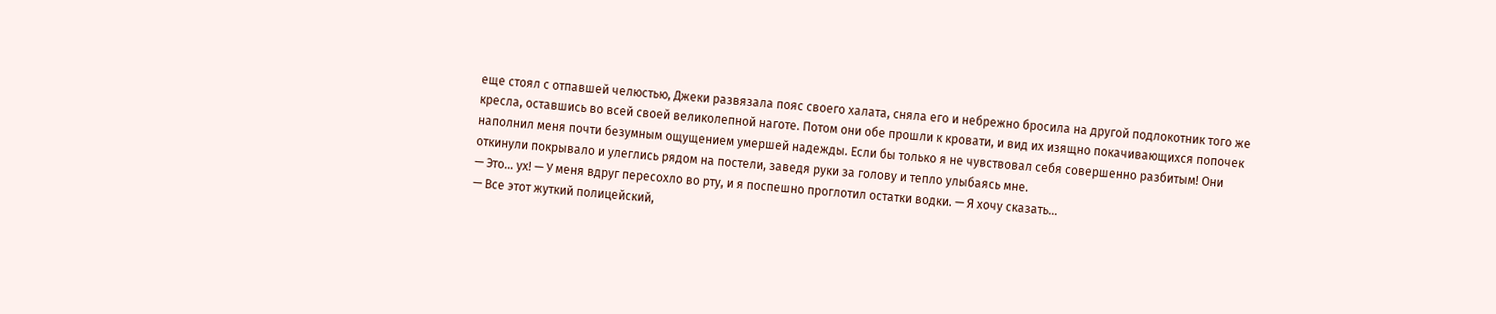еще стоял с отпавшей челюстью, Джеки развязала пояс своего халата, сняла его и небрежно бросила на другой подлокотник того же кресла, оставшись во всей своей великолепной наготе. Потом они обе прошли к кровати, и вид их изящно покачивающихся попочек наполнил меня почти безумным ощущением умершей надежды. Если бы только я не чувствовал себя совершенно разбитым! Они откинули покрывало и улеглись рядом на постели, заведя руки за голову и тепло улыбаясь мне.
— Это… ух! — У меня вдруг пересохло во рту, и я поспешно проглотил остатки водки. — Я хочу сказать…
— Все этот жуткий полицейский,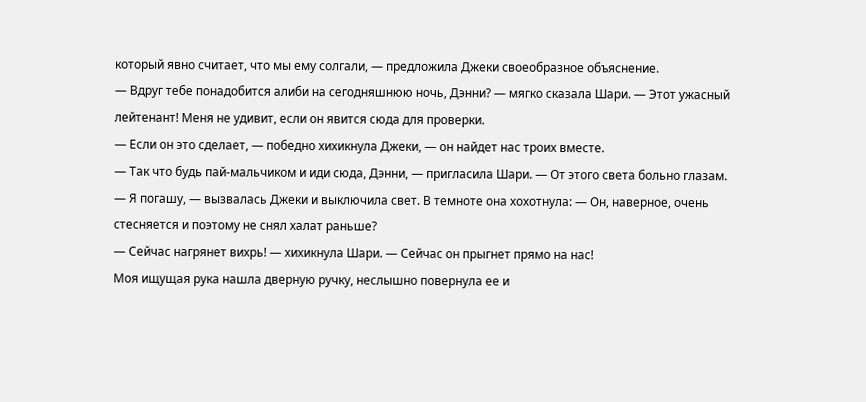который явно считает, что мы ему солгали, — предложила Джеки своеобразное объяснение.
— Вдруг тебе понадобится алиби на сегодняшнюю ночь, Дэнни? — мягко сказала Шари. — Этот ужасный лейтенант! Меня не удивит, если он явится сюда для проверки.
— Если он это сделает, — победно хихикнула Джеки, — он найдет нас троих вместе.
— Так что будь пай-мальчиком и иди сюда, Дэнни, — пригласила Шари. — От этого света больно глазам.
— Я погашу, — вызвалась Джеки и выключила свет. В темноте она хохотнула: — Он, наверное, очень стесняется и поэтому не снял халат раньше?
— Сейчас нагрянет вихрь! — хихикнула Шари. — Сейчас он прыгнет прямо на нас!
Моя ищущая рука нашла дверную ручку, неслышно повернула ее и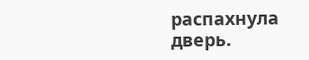распахнула дверь.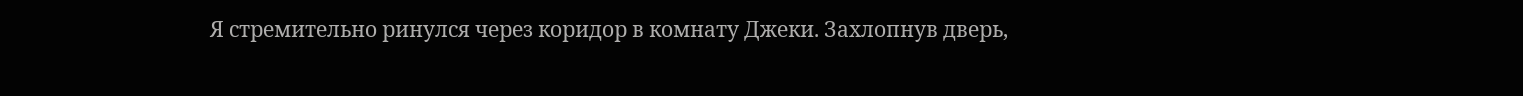Я стремительно ринулся через коридор в комнату Джеки. Захлопнув дверь,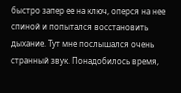быстро запер ее на ключ, оперся на нее спиной и попытался восстановить дыхание. Тут мне послышался очень странный звук. Понадобилось время,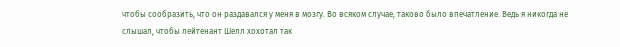чтобы сообразить, что он раздавался у меня в мозгу. Во всяком случае, таково было впечатление. Ведь я никогда не слышал, чтобы лейтенант Шелл хохотал так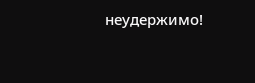неудержимо!